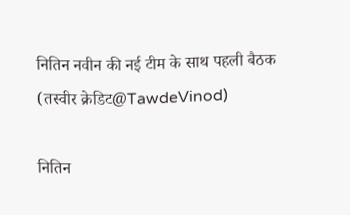नितिन नवीन की नई टीम के साथ पहली बैठक (तस्वीर क्रेडिट@TawdeVinod)

नितिन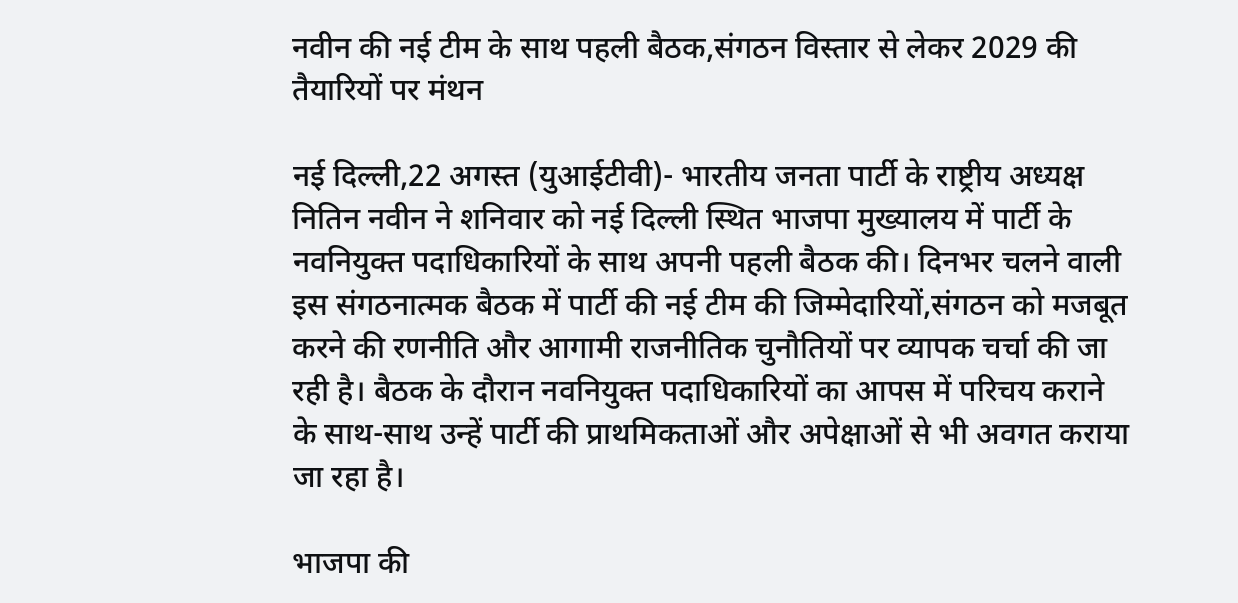नवीन की नई टीम के साथ पहली बैठक,संगठन विस्तार से लेकर 2029 की तैयारियों पर मंथन

नई दिल्ली,22 अगस्त (युआईटीवी)- भारतीय जनता पार्टी के राष्ट्रीय अध्यक्ष नितिन नवीन ने शनिवार को नई दिल्ली स्थित भाजपा मुख्यालय में पार्टी के नवनियुक्त पदाधिकारियों के साथ अपनी पहली बैठक की। दिनभर चलने वाली इस संगठनात्मक बैठक में पार्टी की नई टीम की जिम्मेदारियों,संगठन को मजबूत करने की रणनीति और आगामी राजनीतिक चुनौतियों पर व्यापक चर्चा की जा रही है। बैठक के दौरान नवनियुक्त पदाधिकारियों का आपस में परिचय कराने के साथ-साथ उन्हें पार्टी की प्राथमिकताओं और अपेक्षाओं से भी अवगत कराया जा रहा है।

भाजपा की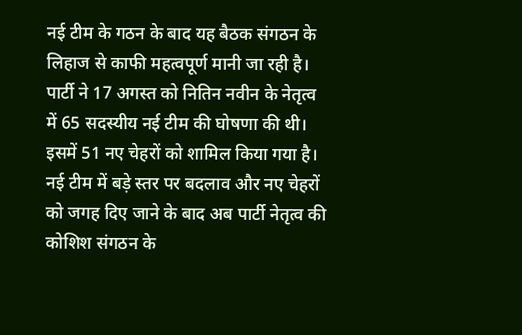नई टीम के गठन के बाद यह बैठक संगठन के लिहाज से काफी महत्वपूर्ण मानी जा रही है। पार्टी ने 17 अगस्त को नितिन नवीन के नेतृत्व में 65 सदस्यीय नई टीम की घोषणा की थी। इसमें 51 नए चेहरों को शामिल किया गया है। नई टीम में बड़े स्तर पर बदलाव और नए चेहरों को जगह दिए जाने के बाद अब पार्टी नेतृत्व की कोशिश संगठन के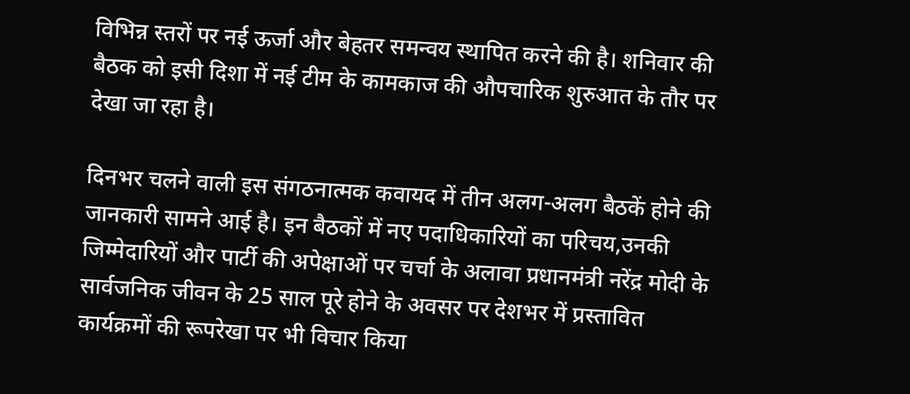विभिन्न स्तरों पर नई ऊर्जा और बेहतर समन्वय स्थापित करने की है। शनिवार की बैठक को इसी दिशा में नई टीम के कामकाज की औपचारिक शुरुआत के तौर पर देखा जा रहा है।

दिनभर चलने वाली इस संगठनात्मक कवायद में तीन अलग-अलग बैठकें होने की जानकारी सामने आई है। इन बैठकों में नए पदाधिकारियों का परिचय,उनकी जिम्मेदारियों और पार्टी की अपेक्षाओं पर चर्चा के अलावा प्रधानमंत्री नरेंद्र मोदी के सार्वजनिक जीवन के 25 साल पूरे होने के अवसर पर देशभर में प्रस्तावित कार्यक्रमों की रूपरेखा पर भी विचार किया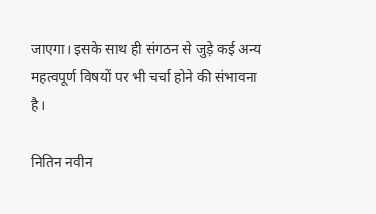जाएगा। इसके साथ ही संगठन से जुड़े कई अन्य महत्वपूर्ण विषयों पर भी चर्चा होने की संभावना है।

नितिन नवीन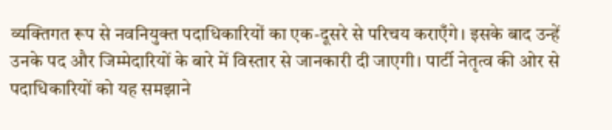व्यक्तिगत रूप से नवनियुक्त पदाधिकारियों का एक-दूसरे से परिचय कराएँगे। इसके बाद उन्हें उनके पद और जिम्मेदारियों के बारे में विस्तार से जानकारी दी जाएगी। पार्टी नेतृत्व की ओर से पदाधिकारियों को यह समझाने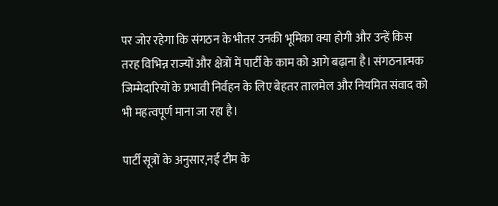पर जोर रहेगा कि संगठन के भीतर उनकी भूमिका क्या होगी और उन्हें किस तरह विभिन्न राज्यों और क्षेत्रों में पार्टी के काम को आगे बढ़ाना है। संगठनात्मक जिम्मेदारियों के प्रभावी निर्वहन के लिए बेहतर तालमेल और नियमित संवाद को भी महत्वपूर्ण माना जा रहा है।

पार्टी सूत्रों के अनुसार,नई टीम के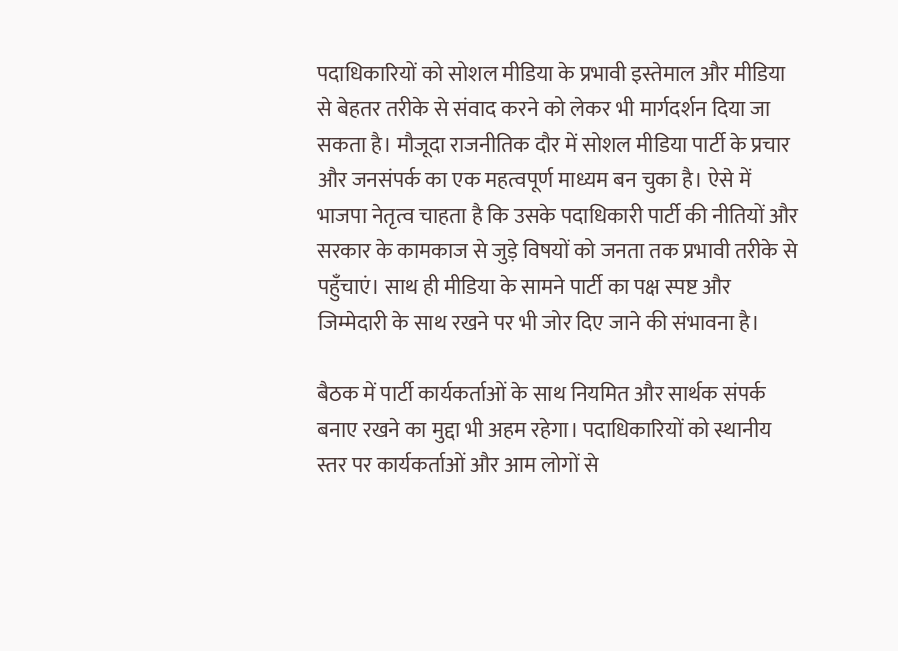पदाधिकारियों को सोशल मीडिया के प्रभावी इस्तेमाल और मीडिया से बेहतर तरीके से संवाद करने को लेकर भी मार्गदर्शन दिया जा सकता है। मौजूदा राजनीतिक दौर में सोशल मीडिया पार्टी के प्रचार और जनसंपर्क का एक महत्वपूर्ण माध्यम बन चुका है। ऐसे में भाजपा नेतृत्व चाहता है कि उसके पदाधिकारी पार्टी की नीतियों और सरकार के कामकाज से जुड़े विषयों को जनता तक प्रभावी तरीके से पहुँचाएं। साथ ही मीडिया के सामने पार्टी का पक्ष स्पष्ट और जिम्मेदारी के साथ रखने पर भी जोर दिए जाने की संभावना है।

बैठक में पार्टी कार्यकर्ताओं के साथ नियमित और सार्थक संपर्क बनाए रखने का मुद्दा भी अहम रहेगा। पदाधिकारियों को स्थानीय स्तर पर कार्यकर्ताओं और आम लोगों से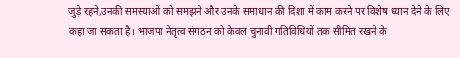जुड़े रहने,उनकी समस्याओं को समझने और उनके समाधान की दिशा में काम करने पर विशेष ध्यान देने के लिए कहा जा सकता है। भाजपा नेतृत्व संगठन को केवल चुनावी गतिविधियों तक सीमित रखने के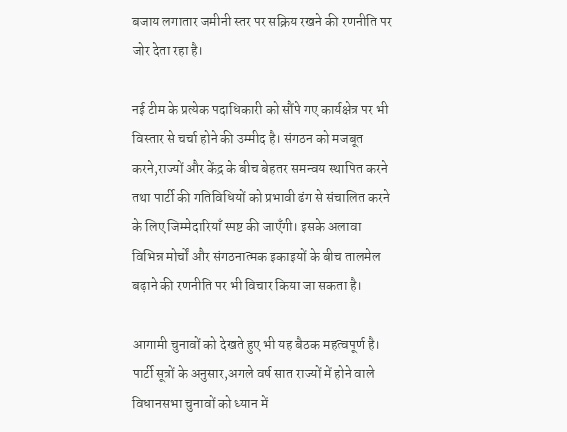बजाय लगातार जमीनी स्तर पर सक्रिय रखने की रणनीति पर जोर देता रहा है।

नई टीम के प्रत्येक पदाधिकारी को सौंपे गए कार्यक्षेत्र पर भी विस्तार से चर्चा होने की उम्मीद है। संगठन को मजबूत करने,राज्यों और केंद्र के बीच बेहतर समन्वय स्थापित करने तथा पार्टी की गतिविधियों को प्रभावी ढंग से संचालित करने के लिए जिम्मेदारियाँ स्पष्ट की जाएँगी। इसके अलावा विभिन्न मोर्चों और संगठनात्मक इकाइयों के बीच तालमेल बढ़ाने की रणनीति पर भी विचार किया जा सकता है।

आगामी चुनावों को देखते हुए भी यह बैठक महत्वपूर्ण है। पार्टी सूत्रों के अनुसार,अगले वर्ष सात राज्यों में होने वाले विधानसभा चुनावों को ध्यान में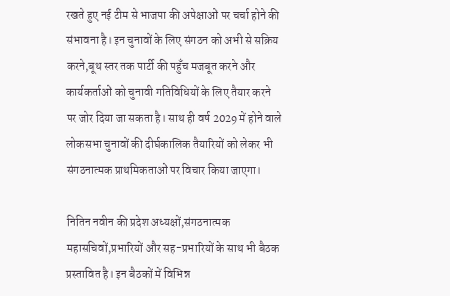रखते हुए नई टीम से भाजपा की अपेक्षाओं पर चर्चा होने की संभावना है। इन चुनावों के लिए संगठन को अभी से सक्रिय करने,बूथ स्तर तक पार्टी की पहुँच मजबूत करने और कार्यकर्ताओं को चुनावी गतिविधियों के लिए तैयार करने पर जोर दिया जा सकता है। साथ ही वर्ष 2029 में होने वाले लोकसभा चुनावों की दीर्घकालिक तैयारियों को लेकर भी संगठनात्मक प्राथमिकताओं पर विचार किया जाएगा।

नितिन नवीन की प्रदेश अध्यक्षों,संगठनात्मक महासचिवों,प्रभारियों और सह-प्रभारियों के साथ भी बैठक प्रस्तावित है। इन बैठकों में विभिन्न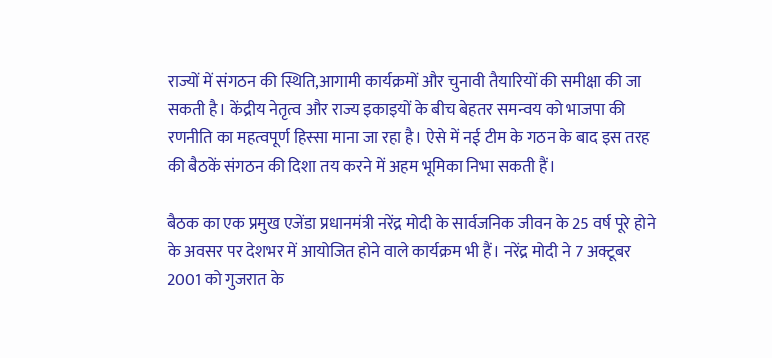राज्यों में संगठन की स्थिति,आगामी कार्यक्रमों और चुनावी तैयारियों की समीक्षा की जा सकती है। केंद्रीय नेतृत्व और राज्य इकाइयों के बीच बेहतर समन्वय को भाजपा की रणनीति का महत्वपूर्ण हिस्सा माना जा रहा है। ऐसे में नई टीम के गठन के बाद इस तरह की बैठकें संगठन की दिशा तय करने में अहम भूमिका निभा सकती हैं।

बैठक का एक प्रमुख एजेंडा प्रधानमंत्री नरेंद्र मोदी के सार्वजनिक जीवन के 25 वर्ष पूरे होने के अवसर पर देशभर में आयोजित होने वाले कार्यक्रम भी हैं। नरेंद्र मोदी ने 7 अक्टूबर 2001 को गुजरात के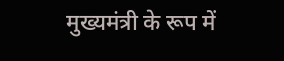मुख्यमंत्री के रूप में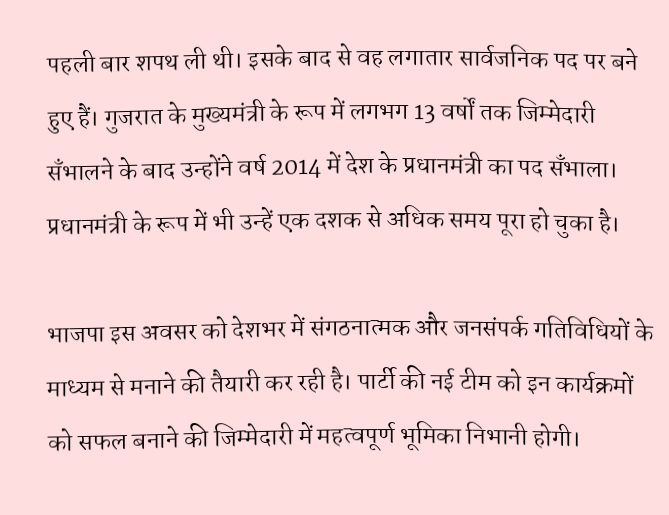पहली बार शपथ ली थी। इसके बाद से वह लगातार सार्वजनिक पद पर बने हुए हैं। गुजरात के मुख्यमंत्री के रूप में लगभग 13 वर्षों तक जिम्मेदारी सँभालने के बाद उन्होंने वर्ष 2014 में देश के प्रधानमंत्री का पद सँभाला। प्रधानमंत्री के रूप में भी उन्हें एक दशक से अधिक समय पूरा हो चुका है।

भाजपा इस अवसर को देशभर में संगठनात्मक और जनसंपर्क गतिविधियों के माध्यम से मनाने की तैयारी कर रही है। पार्टी की नई टीम को इन कार्यक्रमों को सफल बनाने की जिम्मेदारी में महत्वपूर्ण भूमिका निभानी होगी।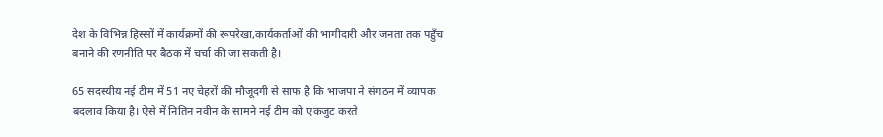देश के विभिन्न हिस्सों में कार्यक्रमों की रूपरेखा,कार्यकर्ताओं की भागीदारी और जनता तक पहुँच बनाने की रणनीति पर बैठक में चर्चा की जा सकती है।

65 सदस्यीय नई टीम में 51 नए चेहरों की मौजूदगी से साफ है कि भाजपा ने संगठन में व्यापक बदलाव किया है। ऐसे में नितिन नवीन के सामने नई टीम को एकजुट करते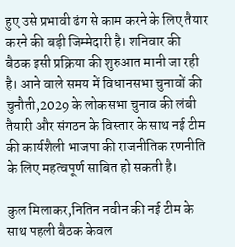हुए उसे प्रभावी ढंग से काम करने के लिए तैयार करने की बड़ी जिम्मेदारी है। शनिवार की बैठक इसी प्रक्रिया की शुरुआत मानी जा रही है। आने वाले समय में विधानसभा चुनावों की चुनौती,2029 के लोकसभा चुनाव की लंबी तैयारी और संगठन के विस्तार के साथ नई टीम की कार्यशैली भाजपा की राजनीतिक रणनीति के लिए महत्वपूर्ण साबित हो सकती है।

कुल मिलाकर,नितिन नवीन की नई टीम के साथ पहली बैठक केवल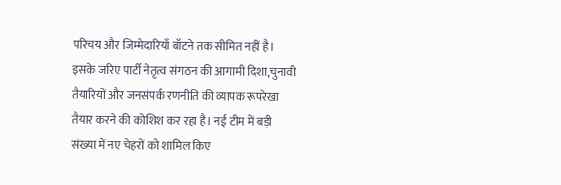परिचय और जिम्मेदारियाँ बाँटने तक सीमित नहीं है। इसके जरिए पार्टी नेतृत्व संगठन की आगामी दिशा,चुनावी तैयारियों और जनसंपर्क रणनीति की व्यापक रूपरेखा तैयार करने की कोशिश कर रहा है। नई टीम में बड़ी संख्या में नए चेहरों को शामिल किए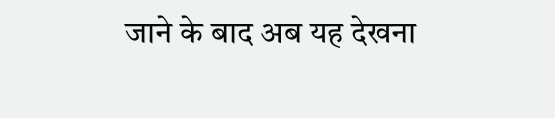जाने के बाद अब यह देखना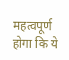महत्वपूर्ण होगा कि ये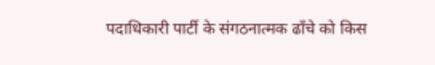पदाधिकारी पार्टी के संगठनात्मक ढाँचे को किस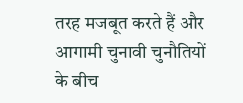तरह मजबूत करते हैं और आगामी चुनावी चुनौतियों के बीच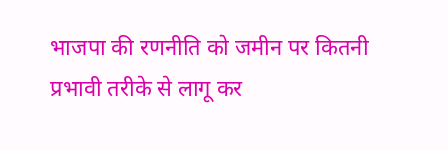भाजपा की रणनीति को जमीन पर कितनी प्रभावी तरीके से लागू कर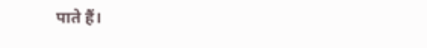पाते हैं।